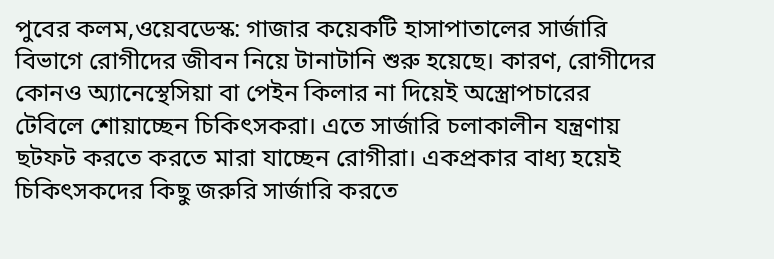পুবের কলম,ওয়েবডেস্ক: গাজার কয়েকটি হাসাপাতালের সার্জারি বিভাগে রোগীদের জীবন নিয়ে টানাটানি শুরু হয়েছে। কারণ, রোগীদের কোনও অ্যানেস্থেসিয়া বা পেইন কিলার না দিয়েই অস্ত্রোপচারের টেবিলে শোয়াচ্ছেন চিকিৎসকরা। এতে সার্জারি চলাকালীন যন্ত্রণায় ছটফট করতে করতে মারা যাচ্ছেন রোগীরা। একপ্রকার বাধ্য হয়েই চিকিৎসকদের কিছু জরুরি সার্জারি করতে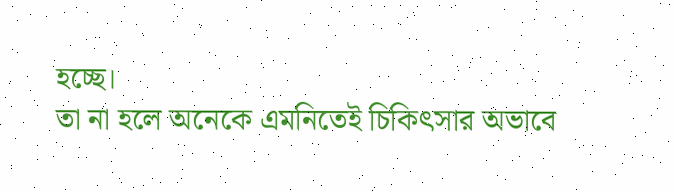হচ্ছে।
তা না হলে অনেকে এমনিতেই চিকিৎসার অভাবে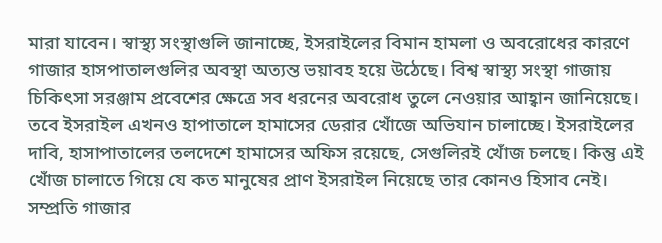মারা যাবেন। স্বাস্থ্য সংস্থাগুলি জানাচ্ছে, ইসরাইলের বিমান হামলা ও অবরোধের কারণে গাজার হাসপাতালগুলির অবস্থা অত্যন্ত ভয়াবহ হয়ে উঠেছে। বিশ্ব স্বাস্থ্য সংস্থা গাজায় চিকিৎসা সরঞ্জাম প্রবেশের ক্ষেত্রে সব ধরনের অবরোধ তুলে নেওয়ার আহ্বান জানিয়েছে। তবে ইসরাইল এখনও হাপাতালে হামাসের ডেরার খোঁজে অভিযান চালাচ্ছে। ইসরাইলের দাবি, হাসাপাতালের তলদেশে হামাসের অফিস রয়েছে, সেগুলিরই খোঁজ চলছে। কিন্তু এই খোঁজ চালাতে গিয়ে যে কত মানুষের প্রাণ ইসরাইল নিয়েছে তার কোনও হিসাব নেই। সম্প্রতি গাজার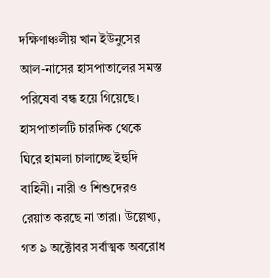দক্ষিণাঞ্চলীয় খান ইউনুসের আল-নাসের হাসপাতালের সমস্ত পরিষেবা বন্ধ হয়ে গিয়েছে। হাসপাতালটি চারদিক থেকে ঘিরে হামলা চালাচ্ছে ইহুদি বাহিনী। নারী ও শিশুদেরও রেয়াত করছে না তারা। উল্লেখ্য, গত ৯ অক্টোবর সর্বাত্মক অবরোধ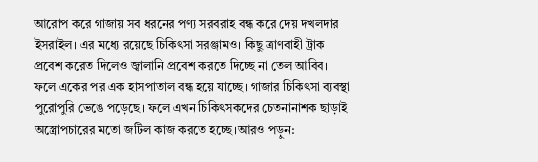আরোপ করে গাজায় সব ধরনের পণ্য সরবরাহ বন্ধ করে দেয় দখলদার ইসরাইল। এর মধ্যে রয়েছে চিকিৎসা সরঞ্জামও। কিছু ত্রাণবাহী ট্রাক প্রবেশ করেত দিলেও জ্বালানি প্রবেশ করতে দিচ্ছে না তেল আবিব। ফলে একের পর এক হাসপাতাল বন্ধ হয়ে যাচ্ছে। গাজার চিকিৎসা ব্যবস্থা পুরোপুরি ভেঙে পড়েছে। ফলে এখন চিকিৎসকদের চেতনানাশক ছাড়াই অস্ত্রোপচারের মতো জটিল কাজ করতে হচ্ছে।আরও পড়ুন: